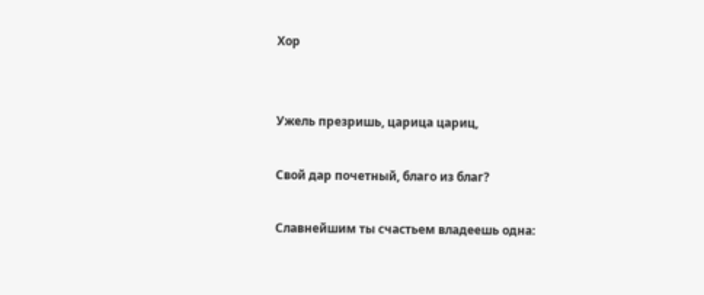Хор


Ужель презришь, царица цариц,

Свой дар почетный, благо из благ?

Славнейшим ты счастьем владеешь одна: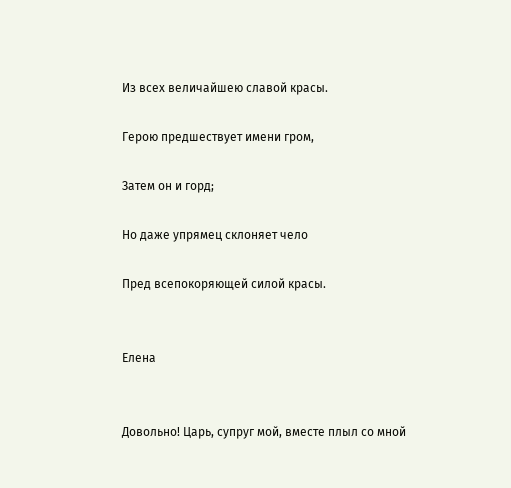Из всех величайшею славой красы.

Герою предшествует имени гром,

Затем он и горд;

Но даже упрямец склоняет чело

Пред всепокоряющей силой красы.


Елена


Довольно! Царь, супруг мой, вместе плыл со мной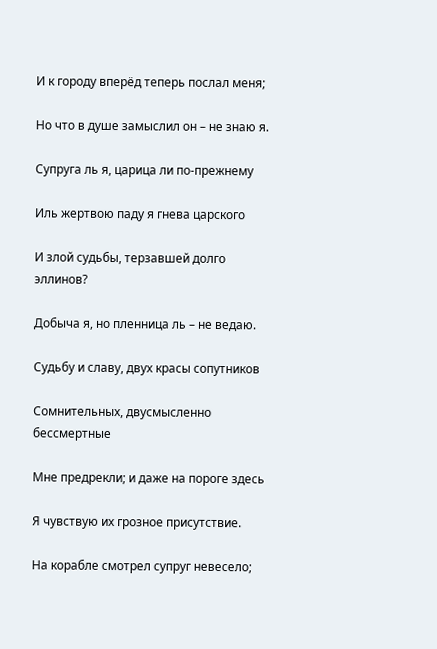И к городу вперёд теперь послал меня;

Но что в душе замыслил он – не знаю я.

Супруга ль я, царица ли по-прежнему

Иль жертвою паду я гнева царского

И злой судьбы, терзавшей долго эллинов?

Добыча я, но пленница ль – не ведаю.

Судьбу и славу, двух красы сопутников

Сомнительных, двусмысленно бессмертные

Мне предрекли; и даже на пороге здесь

Я чувствую их грозное присутствие.

На корабле смотрел супруг невесело;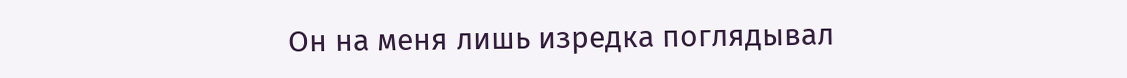Он на меня лишь изредка поглядывал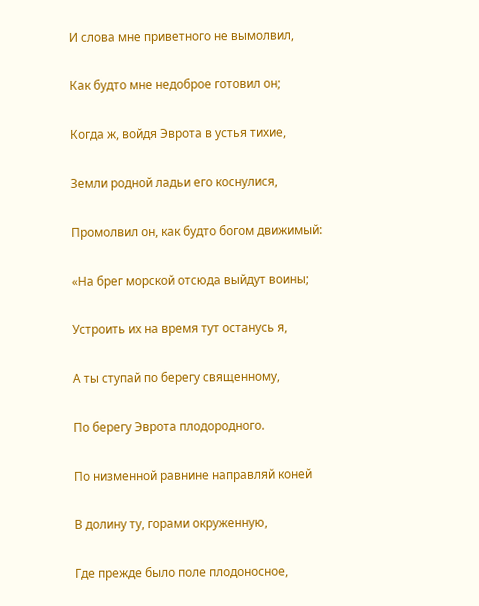И слова мне приветного не вымолвил,

Как будто мне недоброе готовил он;

Когда ж, войдя Эврота в устья тихие,

Земли родной ладьи его коснулися,

Промолвил он, как будто богом движимый:

«На брег морской отсюда выйдут воины;

Устроить их на время тут останусь я,

А ты ступай по берегу священному,

По берегу Эврота плодородного.

По низменной равнине направляй коней

В долину ту, горами окруженную,

Где прежде было поле плодоносное,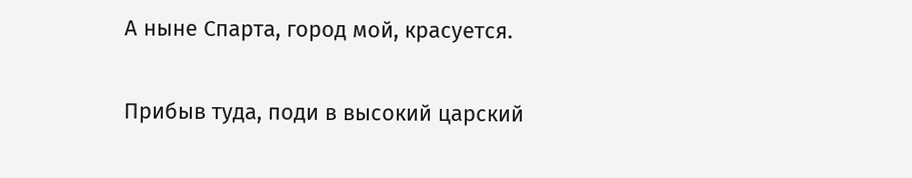А ныне Спарта, город мой, красуется.

Прибыв туда, поди в высокий царский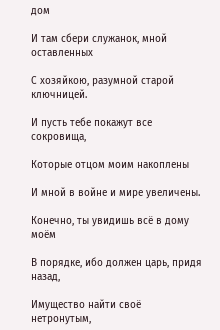дом

И там сбери служанок, мной оставленных

С хозяйкою, разумной старой ключницей.

И пусть тебе покажут все сокровища,

Которые отцом моим накоплены

И мной в войне и мире увеличены.

Конечно, ты увидишь всё в дому моём

В порядке, ибо должен царь, придя назад,

Имущество найти своё нетронутым,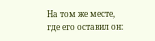На том же месте, где его оставил он: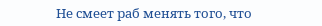Не смеет раб менять того, что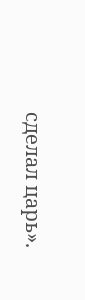сделал царь».